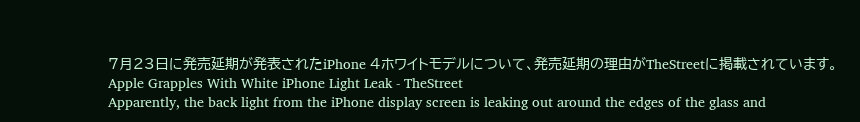7月23日に発売延期が発表されたiPhone 4ホワイトモデルについて、発売延期の理由がTheStreetに掲載されています。
Apple Grapples With White iPhone Light Leak - TheStreet
Apparently, the back light from the iPhone display screen is leaking out around the edges of the glass and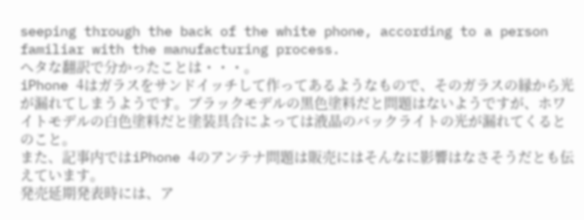seeping through the back of the white phone, according to a person familiar with the manufacturing process.
ヘタな翻訳で分かったことは・・・。
iPhone 4はガラスをサンドイッチして作ってあるようなもので、そのガラスの縁から光が漏れてしまうようです。ブラックモデルの黒色塗料だと問題はないようですが、ホワイトモデルの白色塗料だと塗装具合によっては液晶のバックライトの光が漏れてくるとのこと。
また、記事内ではiPhone 4のアンテナ問題は販売にはそんなに影響はなさそうだとも伝えています。
発売延期発表時には、ア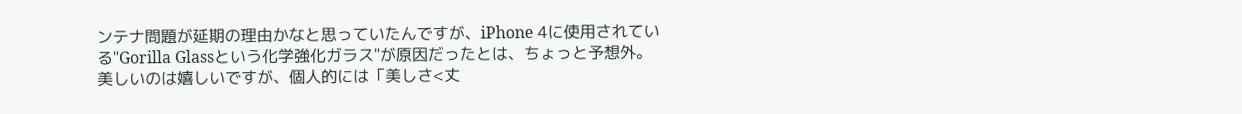ンテナ問題が延期の理由かなと思っていたんですが、iPhone 4に使用されている"Gorilla Glassという化学強化ガラス"が原因だったとは、ちょっと予想外。
美しいのは嬉しいですが、個人的には「美しさ<丈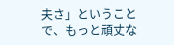夫さ」ということで、もっと頑丈な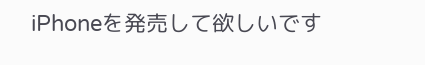iPhoneを発売して欲しいです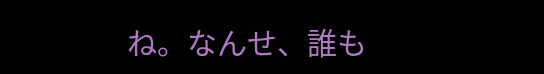ね。なんせ、誰も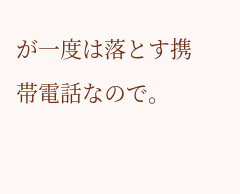が一度は落とす携帯電話なので。